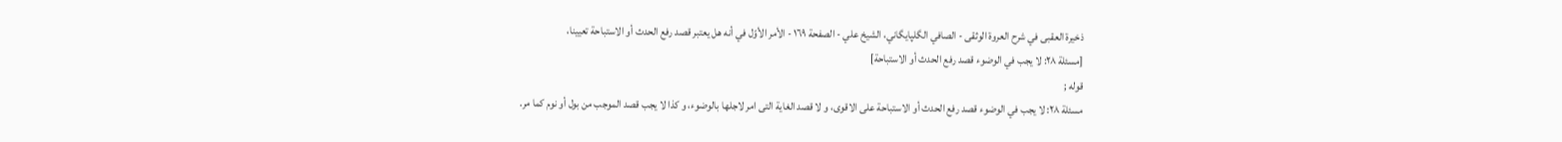ذخيرة العقبى في شرح العروة الوثقى - الصافي الگلپايگاني، الشيخ علي - الصفحة ١٦٩ - الأمر الأوّل في أنه هل يعتبر قصد رفع الحدث أو الاستباحة تعيينا،
[مسئلة ٢٨: لا يجب في الوضوء قصد رفع الحدث أو الاستباحة]
قوله ;
مسئلة ٢٨: لا يجب في الوضوء قصد رفع الحدث أو الاستباحة على الاقوى، و لا قصد الغاية التى امر لاجلها بالوضوء، و كذا لا يجب قصد الموجب من بول أو نوم كما مر.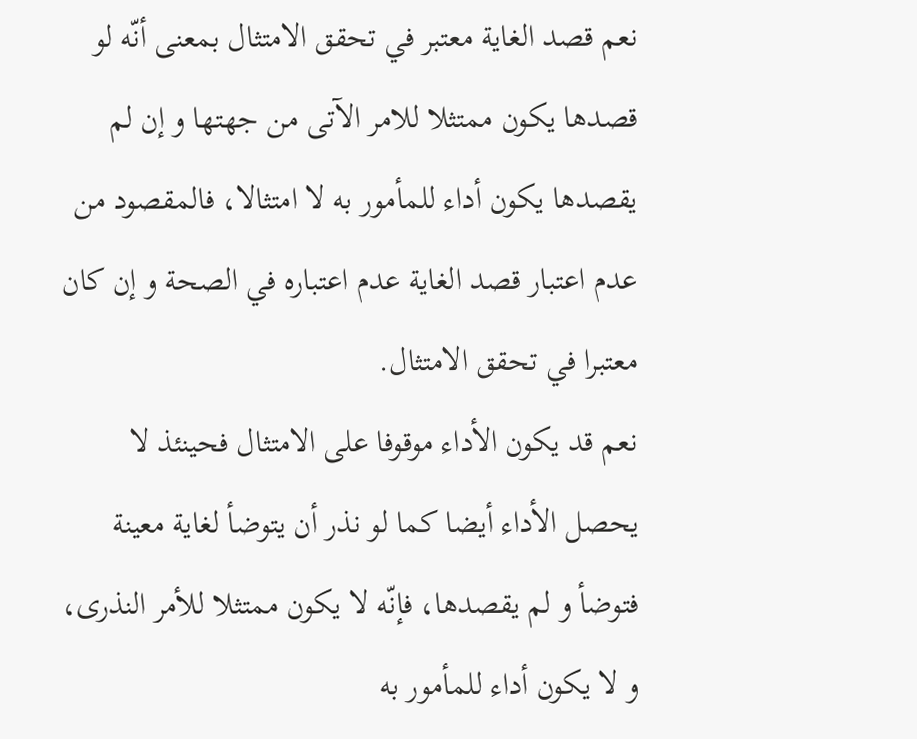نعم قصد الغاية معتبر في تحقق الامتثال بمعنى أنّه لو قصدها يكون ممتثلا للامر الآتى من جهتها و إن لم يقصدها يكون أداء للمأمور به لا امتثالا، فالمقصود من عدم اعتبار قصد الغاية عدم اعتباره في الصحة و إن كان معتبرا في تحقق الامتثال.
نعم قد يكون الأداء موقوفا على الامتثال فحينئذ لا يحصل الأداء أيضا كما لو نذر أن يتوضأ لغاية معينة فتوضأ و لم يقصدها، فإنّه لا يكون ممتثلا للأمر النذرى، و لا يكون أداء للمأمور به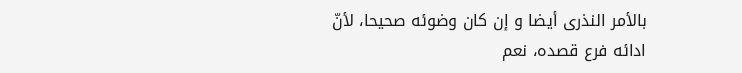بالأمر النذرى أيضا و إن كان وضوئه صحيحا، لأنّ ادائه فرع قصده، نعم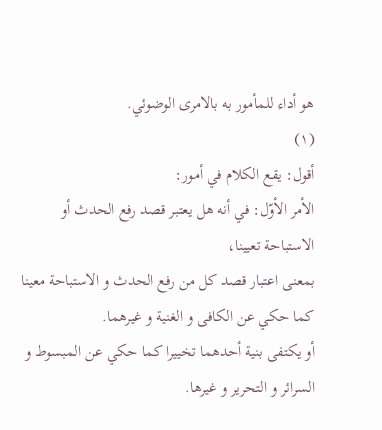هو أداء للمأمور به بالامرى الوضوئي.
(١)
أقول: يقع الكلام في أمور:
الأمر الأوّل: في أنه هل يعتبر قصد رفع الحدث أو الاستباحة تعيينا،
بمعنى اعتبار قصد كل من رفع الحدث و الاستباحة معينا كما حكي عن الكافى و الغنية و غيرهما.
أو يكتفى بنية أحدهما تخييرا كما حكي عن المبسوط و السرائر و التحرير و غيرها.